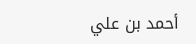أحمد بن علي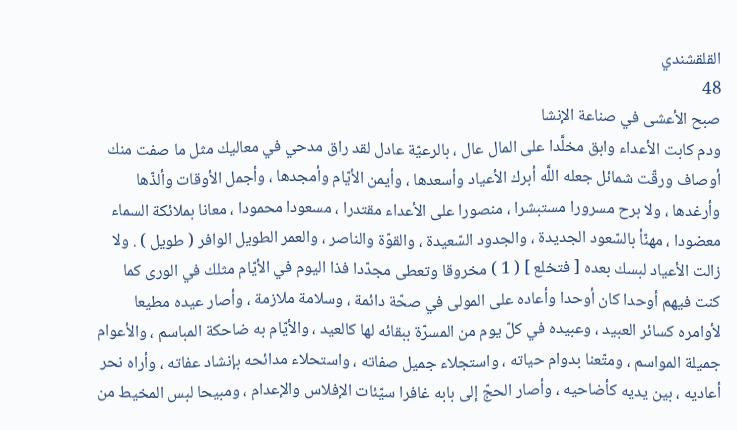القلقشندي
48
صبح الأعشى في صناعة الإنشا
ودم كابت الأعداء وابق مخلَّدا على المال عال ، بالرعيّة عادل لقد راق مدحي في معاليك مثل ما صفت منك أوصاف ورقّت شمائل جعله اللَّه أبرك الأعياد وأسعدها ، وأيمن الأيّام وأمجدها ، وأجمل الأوقات وألذّها وأرغدها ، ولا برح مسرورا مستبشرا ، منصورا على الأعداء مقتدرا ، مسعودا محمودا ، معانا بملائكة السماء معضودا ، مهنّأ بالسّعود الجديدة ، والجدود السّعيدة ، والقوّة والناصر ، والعمر الطويل الوافر ( طويل ) . ولا زالت الأعياد لبسك بعده [ فتخلع ] ( 1 ) مخروقا وتعطى مجدّدا فذا اليوم في الأيّام مثلك في الورى كما كنت فيهم أوحدا كان أوحدا وأعاده على المولى في صحّة دائمة ، وسلامة ملازمة ، وأصار عيده مطيعا لأوامره كسائر العبيد ، وعبيده في كلّ يوم من المسرّة ببقائه لها كالعيد ، والأيّام به ضاحكة المباسم ، والأعوام جميلة المواسم ، ومتّعنا بدوام حياته ، واستجلاء جميل صفاته ، واستحلاء مدائحه بإنشاد عفاته ، وأراه نحر أعاديه ، بين يديه كأضاحيه ، وأصار الحجّ إلى بابه غافرا سيّئات الإفلاس والإعدام ، ومبيحا لبس المخيط من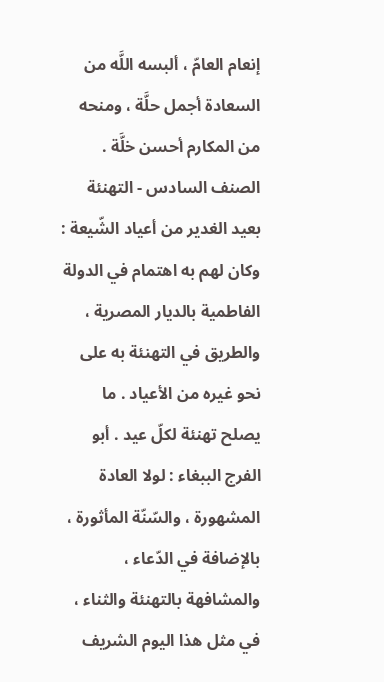إنعام العامّ ، ألبسه اللَّه من السعادة أجمل حلَّة ، ومنحه من المكارم أحسن خلَّة . الصنف السادس - التهنئة بعيد الغدير من أعياد الشّيعة : وكان لهم به اهتمام في الدولة الفاطمية بالديار المصرية ، والطريق في التهنئة به على نحو غيره من الأعياد . ما يصلح تهنئة لكلّ عيد . أبو الفرج الببغاء : لولا العادة المشهورة ، والسّنّة المأثورة ، بالإضافة في الدّعاء ، والمشافهة بالتهنئة والثناء ، في مثل هذا اليوم الشريف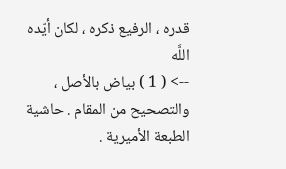قدره ، الرفيع ذكره ، لكان أيّده اللَّه
--> ( 1 ) بياض بالأصل ، والتصحيح من المقام . حاشية الطبعة الأميرية .